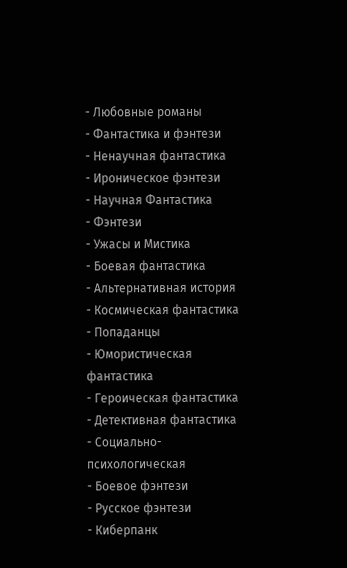- Любовные романы
- Фантастика и фэнтези
- Ненаучная фантастика
- Ироническое фэнтези
- Научная Фантастика
- Фэнтези
- Ужасы и Мистика
- Боевая фантастика
- Альтернативная история
- Космическая фантастика
- Попаданцы
- Юмористическая фантастика
- Героическая фантастика
- Детективная фантастика
- Социально-психологическая
- Боевое фэнтези
- Русское фэнтези
- Киберпанк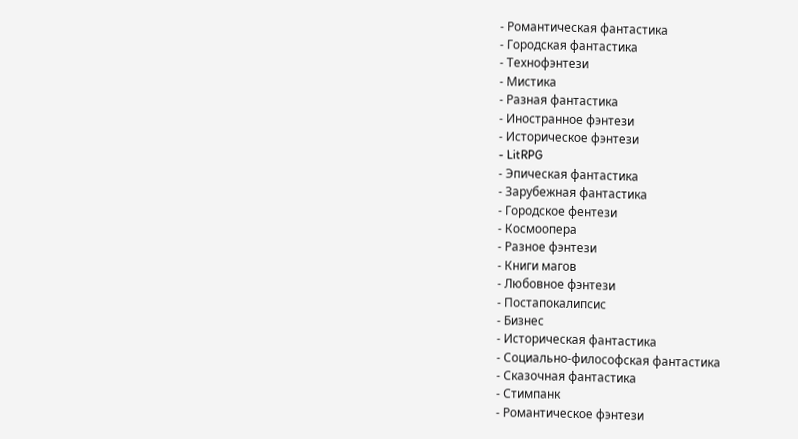- Романтическая фантастика
- Городская фантастика
- Технофэнтези
- Мистика
- Разная фантастика
- Иностранное фэнтези
- Историческое фэнтези
- LitRPG
- Эпическая фантастика
- Зарубежная фантастика
- Городское фентези
- Космоопера
- Разное фэнтези
- Книги магов
- Любовное фэнтези
- Постапокалипсис
- Бизнес
- Историческая фантастика
- Социально-философская фантастика
- Сказочная фантастика
- Стимпанк
- Романтическое фэнтези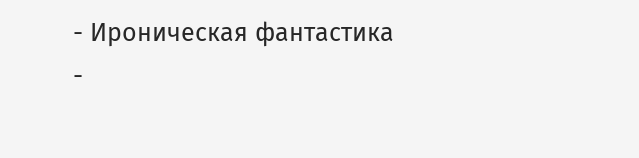- Ироническая фантастика
-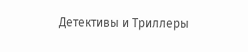Детективы и Триллеры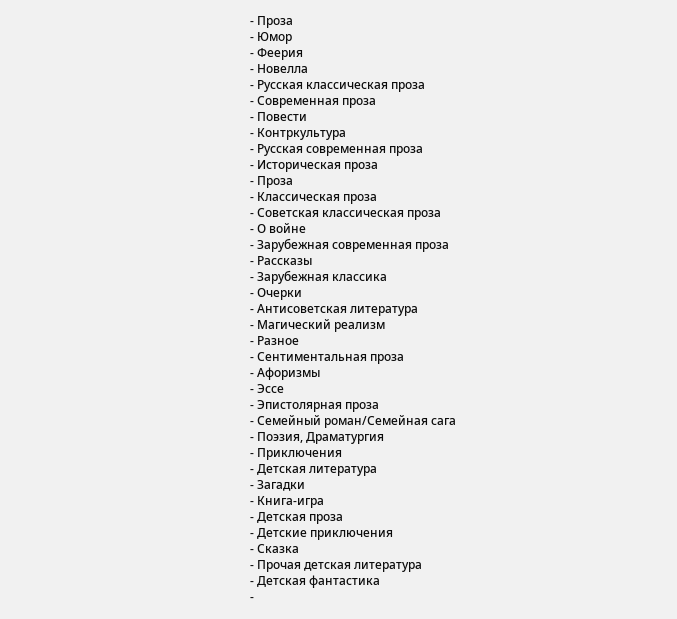- Проза
- Юмор
- Феерия
- Новелла
- Русская классическая проза
- Современная проза
- Повести
- Контркультура
- Русская современная проза
- Историческая проза
- Проза
- Классическая проза
- Советская классическая проза
- О войне
- Зарубежная современная проза
- Рассказы
- Зарубежная классика
- Очерки
- Антисоветская литература
- Магический реализм
- Разное
- Сентиментальная проза
- Афоризмы
- Эссе
- Эпистолярная проза
- Семейный роман/Семейная сага
- Поэзия, Драматургия
- Приключения
- Детская литература
- Загадки
- Книга-игра
- Детская проза
- Детские приключения
- Сказка
- Прочая детская литература
- Детская фантастика
-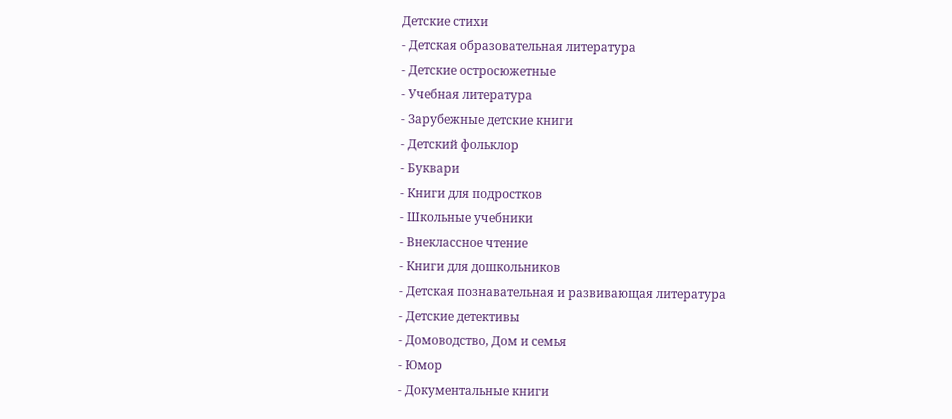Детские стихи
- Детская образовательная литература
- Детские остросюжетные
- Учебная литература
- Зарубежные детские книги
- Детский фольклор
- Буквари
- Книги для подростков
- Школьные учебники
- Внеклассное чтение
- Книги для дошкольников
- Детская познавательная и развивающая литература
- Детские детективы
- Домоводство, Дом и семья
- Юмор
- Документальные книги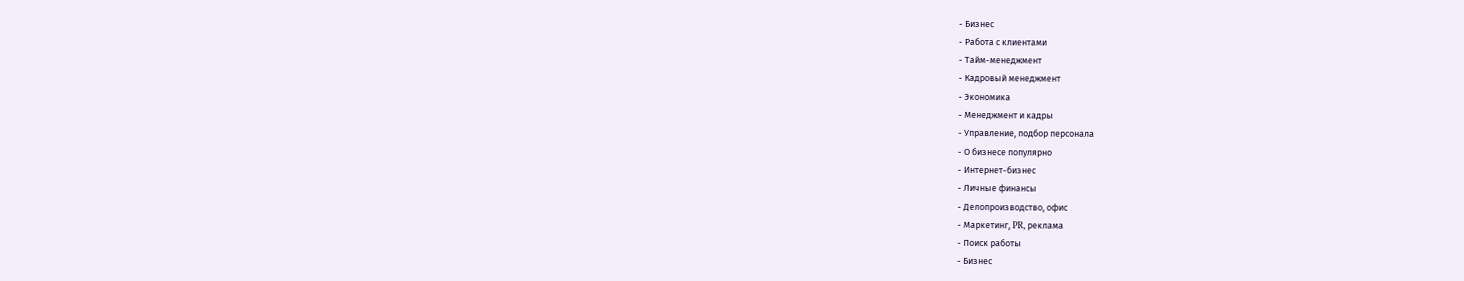- Бизнес
- Работа с клиентами
- Тайм-менеджмент
- Кадровый менеджмент
- Экономика
- Менеджмент и кадры
- Управление, подбор персонала
- О бизнесе популярно
- Интернет-бизнес
- Личные финансы
- Делопроизводство, офис
- Маркетинг, PR, реклама
- Поиск работы
- Бизнес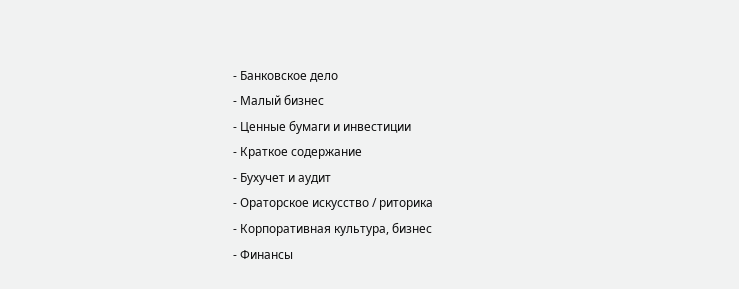- Банковское дело
- Малый бизнес
- Ценные бумаги и инвестиции
- Краткое содержание
- Бухучет и аудит
- Ораторское искусство / риторика
- Корпоративная культура, бизнес
- Финансы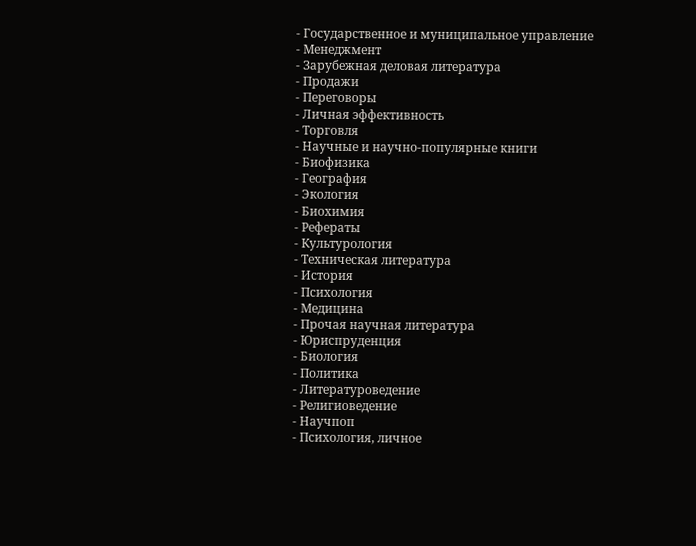- Государственное и муниципальное управление
- Менеджмент
- Зарубежная деловая литература
- Продажи
- Переговоры
- Личная эффективность
- Торговля
- Научные и научно-популярные книги
- Биофизика
- География
- Экология
- Биохимия
- Рефераты
- Культурология
- Техническая литература
- История
- Психология
- Медицина
- Прочая научная литература
- Юриспруденция
- Биология
- Политика
- Литературоведение
- Религиоведение
- Научпоп
- Психология, личное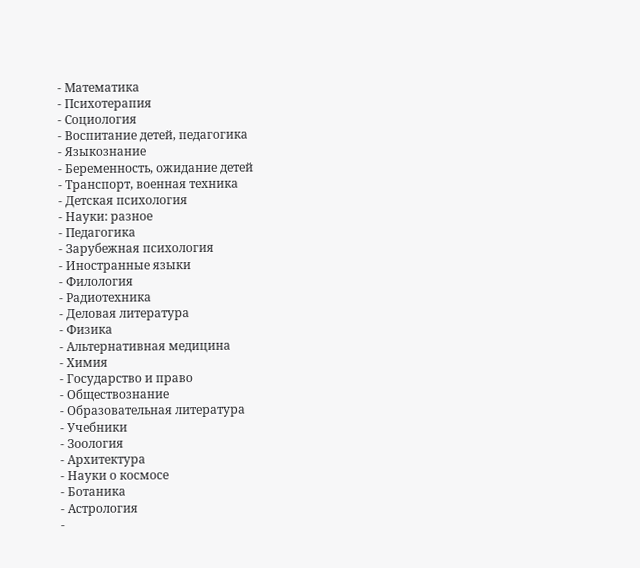- Математика
- Психотерапия
- Социология
- Воспитание детей, педагогика
- Языкознание
- Беременность, ожидание детей
- Транспорт, военная техника
- Детская психология
- Науки: разное
- Педагогика
- Зарубежная психология
- Иностранные языки
- Филология
- Радиотехника
- Деловая литература
- Физика
- Альтернативная медицина
- Химия
- Государство и право
- Обществознание
- Образовательная литература
- Учебники
- Зоология
- Архитектура
- Науки о космосе
- Ботаника
- Астрология
-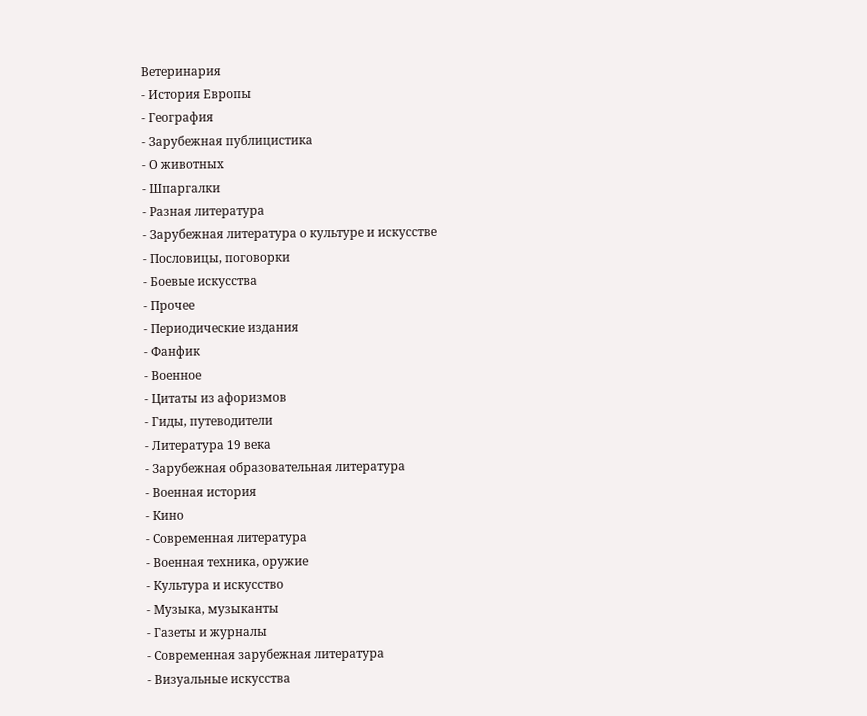Ветеринария
- История Европы
- География
- Зарубежная публицистика
- О животных
- Шпаргалки
- Разная литература
- Зарубежная литература о культуре и искусстве
- Пословицы, поговорки
- Боевые искусства
- Прочее
- Периодические издания
- Фанфик
- Военное
- Цитаты из афоризмов
- Гиды, путеводители
- Литература 19 века
- Зарубежная образовательная литература
- Военная история
- Кино
- Современная литература
- Военная техника, оружие
- Культура и искусство
- Музыка, музыканты
- Газеты и журналы
- Современная зарубежная литература
- Визуальные искусства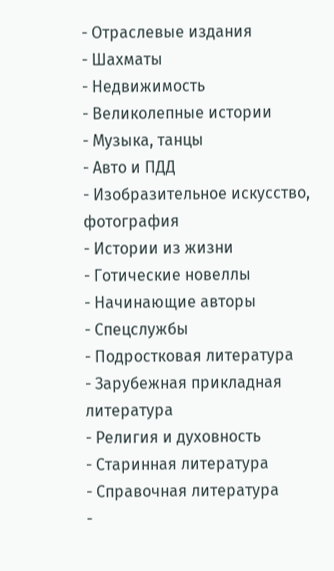- Отраслевые издания
- Шахматы
- Недвижимость
- Великолепные истории
- Музыка, танцы
- Авто и ПДД
- Изобразительное искусство, фотография
- Истории из жизни
- Готические новеллы
- Начинающие авторы
- Спецслужбы
- Подростковая литература
- Зарубежная прикладная литература
- Религия и духовность
- Старинная литература
- Справочная литература
-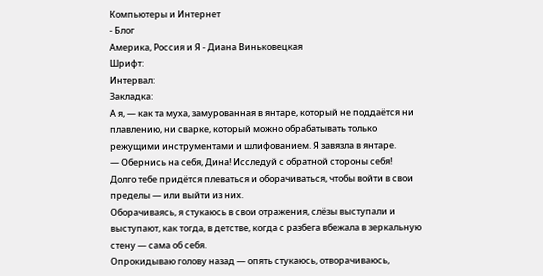Компьютеры и Интернет
- Блог
Америка, Россия и Я - Диана Виньковецкая
Шрифт:
Интервал:
Закладка:
А я, — как та муха, замурованная в янтаре, который не поддаётся ни плавлению, ни сварке, который можно обрабатывать только режущими инструментами и шлифованием. Я завязла в янтаре.
— Обернись на себя, Дина! Исследуй с обратной стороны себя!
Долго тебе придётся плеваться и оборачиваться, чтобы войти в свои пределы — или выйти из них.
Оборачиваясь, я стукаюсь в свои отражения, слёзы выступали и выступают, как тогда, в детстве, когда с разбега вбежала в зеркальную стену — сама об себя.
Опрокидываю голову назад — опять стукаюсь, отворачиваюсь,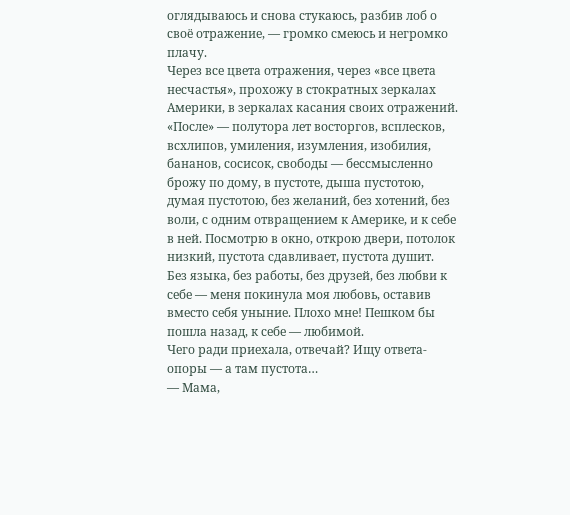оглядываюсь и снова стукаюсь, разбив лоб о своё отражение, — громко смеюсь и негромко плачу.
Через все цвета отражения, через «все цвета несчастья», прохожу в стократных зеркалах Америки, в зеркалах касания своих отражений.
«После» — полутора лет восторгов, всплесков, всхлипов, умиления, изумления, изобилия, бананов, сосисок, свободы — бессмысленно брожу по дому, в пустоте, дыша пустотою, думая пустотою, без желаний, без хотений, без воли, с одним отвращением к Америке, и к себе в ней. Посмотрю в окно, открою двери, потолок низкий, пустота сдавливает, пустота душит.
Без языка, без работы, без друзей, без любви к себе — меня покинула моя любовь, оставив вместо себя уныние. Плохо мне! Пешком бы пошла назад, к себе — любимой.
Чего ради приехала, отвечай? Ищу ответа-опоры — а там пустота…
— Мама,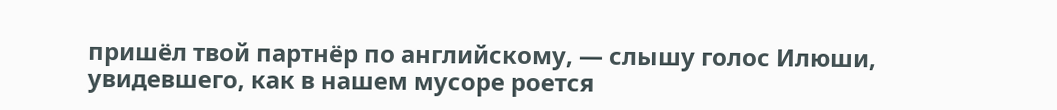пришёл твой партнёр по английскому, — слышу голос Илюши, увидевшего, как в нашем мусоре роется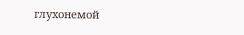глухонемой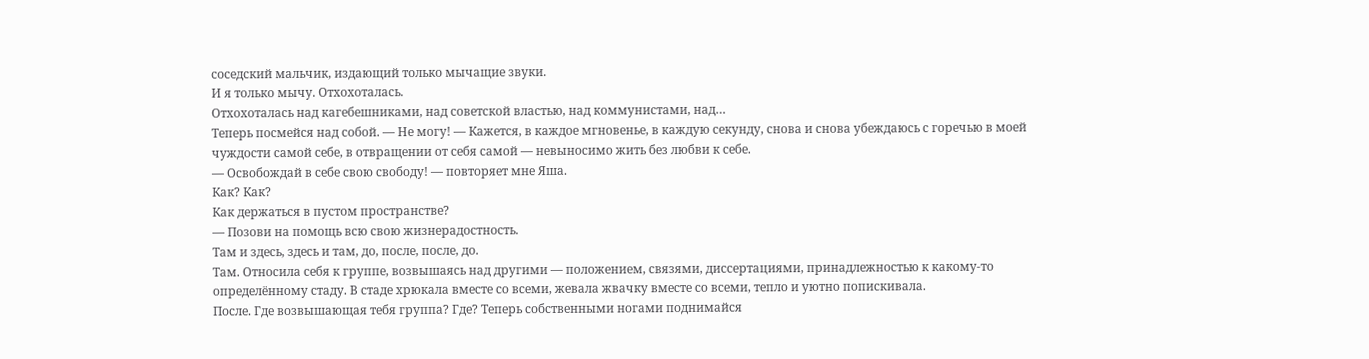соседский мальчик, издающий только мычащие звуки.
И я только мычу. Отхохоталась.
Отхохоталась над кагебешниками, над советской властью, над коммунистами, над…
Теперь посмейся над собой. — Не могу! — Кажется, в каждое мгновенье, в каждую секунду, снова и снова убеждаюсь с горечью в моей чуждости самой себе, в отвращении от себя самой — невыносимо жить без любви к себе.
— Освобождай в себе свою свободу! — повторяет мне Яша.
Как? Как?
Как держаться в пустом пространстве?
— Позови на помощь всю свою жизнерадостность.
Там и здесь, здесь и там, до, после, после, до.
Там. Относила себя к группе, возвышаясь над другими — положением, связями, диссертациями, принадлежностью к какому‑то определённому стаду. В стаде хрюкала вместе со всеми, жевала жвачку вместе со всеми, тепло и уютно попискивала.
После. Где возвышающая тебя группа? Где? Теперь собственными ногами поднимайся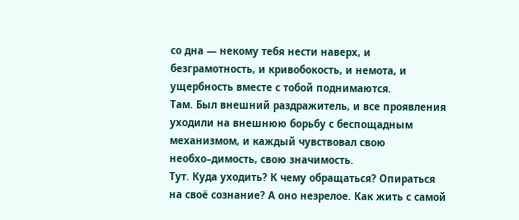со дна — некому тебя нести наверх, и безграмотность, и кривобокость, и немота, и ущербность вместе с тобой поднимаются.
Там. Был внешний раздражитель, и все проявления уходили на внешнюю борьбу с беспощадным механизмом, и каждый чувствовал свою необхо–димость, свою значимость.
Тут. Куда уходить? К чему обращаться? Опираться на своё сознание? А оно незрелое. Как жить с самой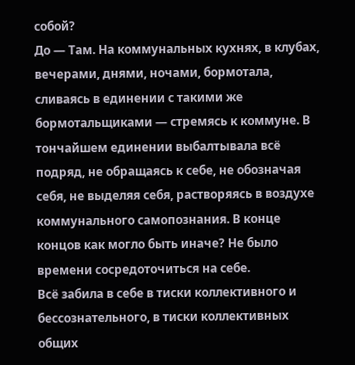собой?
До — Там. На коммунальных кухнях, в клубах, вечерами, днями, ночами, бормотала, сливаясь в единении с такими же бормотальщиками — стремясь к коммуне. В тончайшем единении выбалтывала всё подряд, не обращаясь к себе, не обозначая себя, не выделяя себя, растворяясь в воздухе коммунального самопознания. В конце концов как могло быть иначе? Не было времени сосредоточиться на себе.
Всё забила в себе в тиски коллективного и бессознательного, в тиски коллективных общих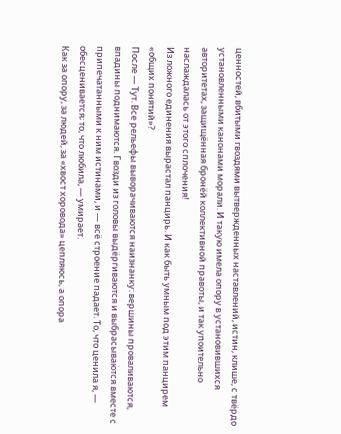ценностей, вбитыми гвоздями вытвержденных наставлений, истин, клише, с твёрдо установленными канонами морали. И такую имела опору в установившихся авторитетах, защищённая бронёй коллективной правоты, и так упоительно наслаждалась от этого сплочения!
Из ложного единения вырастал панцирь. И как быть умным под этим панцирем «общих понятий»?
После — Тут. Все рельефы выворачиваются наизнанку: вершины проваливаются, впадины поднимаются. Гвозди из головы выдёргиваются и выбрасываются вместе с припечатанными к ним истинами, и — всё строение падает. То, что ценила я, — обесценивается; то, что любила, — умирает.
Как за опору, за людей, за «хвост хоровода» цепляюсь, а опора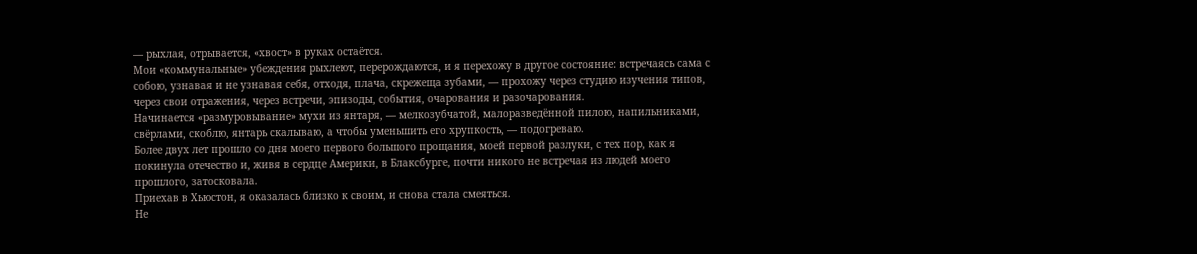— рыхлая, отрывается, «хвост» в руках остаётся.
Мои «коммунальные» убеждения рыхлеют, перерождаются, и я перехожу в другое состояние: встречаясь сама с собою, узнавая и не узнавая себя, отходя, плача, скрежеща зубами, — прохожу через студию изучения типов, через свои отражения, через встречи, эпизоды, события, очарования и разочарования.
Начинается «размуровывание» мухи из янтаря, — мелкозубчатой, малоразведённой пилою, напильниками, свёрлами, скоблю, янтарь скалываю, а чтобы уменьшить его хрупкость, — подогреваю.
Более двух лет прошло со дня моего первого большого прощания, моей первой разлуки, с тех пор, как я покинула отечество и, живя в сердце Америки, в Блаксбурге, почти никого не встречая из людей моего прошлого, затосковала.
Приехав в Хьюстон, я оказалась близко к своим, и снова стала смеяться.
Не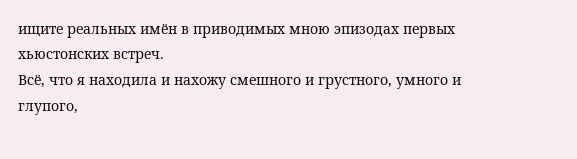ищите реальных имён в приводимых мною эпизодах первых хьюстонских встреч.
Всё, что я находила и нахожу смешного и грустного, умного и глупого,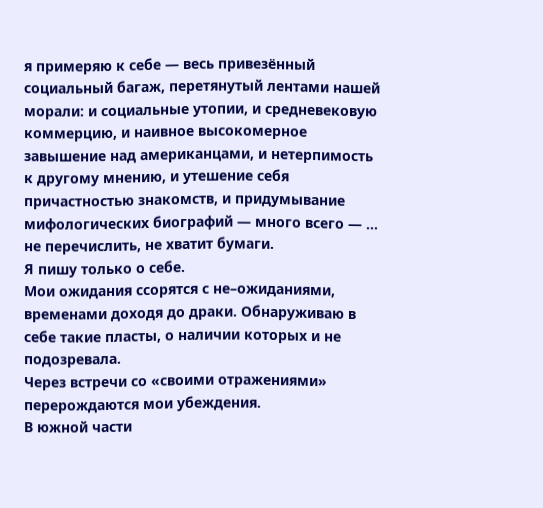я примеряю к себе — весь привезённый социальный багаж, перетянутый лентами нашей морали: и социальные утопии, и средневековую коммерцию, и наивное высокомерное завышение над американцами, и нетерпимость к другому мнению, и утешение себя причастностью знакомств, и придумывание мифологических биографий — много всего — … не перечислить, не хватит бумаги.
Я пишу только о себе.
Мои ожидания ссорятся с не–ожиданиями, временами доходя до драки. Обнаруживаю в себе такие пласты, о наличии которых и не подозревала.
Через встречи со «своими отражениями» перерождаются мои убеждения.
В южной части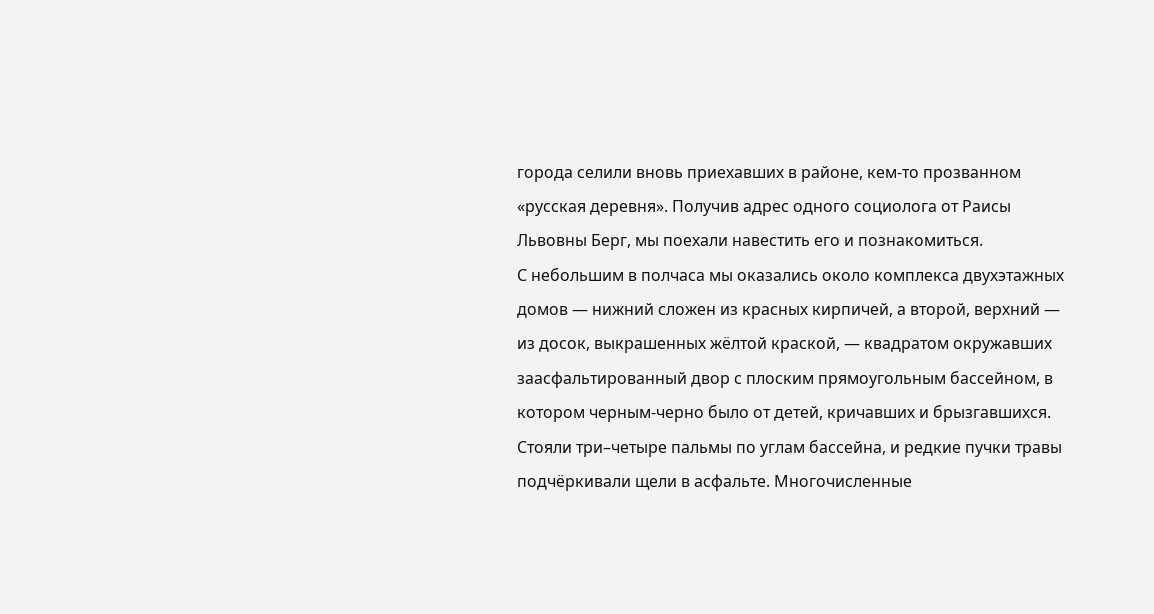города селили вновь приехавших в районе, кем‑то прозванном «русская деревня». Получив адрес одного социолога от Раисы Львовны Берг, мы поехали навестить его и познакомиться.
С небольшим в полчаса мы оказались около комплекса двухэтажных домов — нижний сложен из красных кирпичей, а второй, верхний — из досок, выкрашенных жёлтой краской, — квадратом окружавших заасфальтированный двор с плоским прямоугольным бассейном, в котором черным-черно было от детей, кричавших и брызгавшихся. Стояли три–четыре пальмы по углам бассейна, и редкие пучки травы подчёркивали щели в асфальте. Многочисленные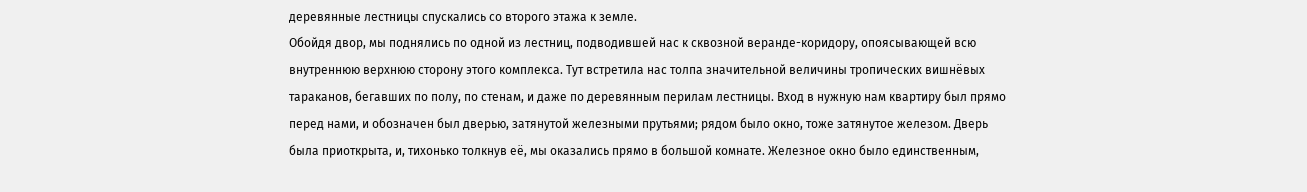деревянные лестницы спускались со второго этажа к земле.
Обойдя двор, мы поднялись по одной из лестниц, подводившей нас к сквозной веранде-коридору, опоясывающей всю внутреннюю верхнюю сторону этого комплекса. Тут встретила нас толпа значительной величины тропических вишнёвых тараканов, бегавших по полу, по стенам, и даже по деревянным перилам лестницы. Вход в нужную нам квартиру был прямо перед нами, и обозначен был дверью, затянутой железными прутьями; рядом было окно, тоже затянутое железом. Дверь была приоткрыта, и, тихонько толкнув её, мы оказались прямо в большой комнате. Железное окно было единственным,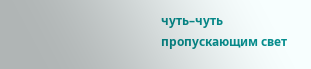чуть–чуть пропускающим свет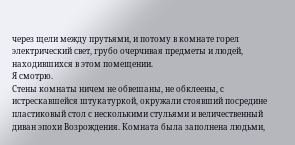через щели между прутьями, и потому в комнате горел электрический свет, грубо очерчивая предметы и людей, находившихся в этом помещении.
Я смотрю.
Стены комнаты ничем не обвешаны, не обклеены, с истрескавшейся штукатуркой, окружали стоявший посредине пластиковый стол с несколькими стульями и величественный диван эпохи Возрождения. Комната была заполнена людьми,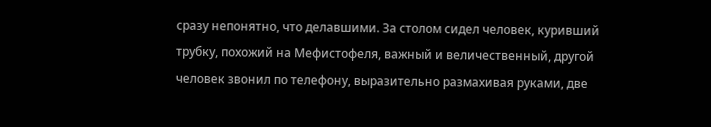сразу непонятно, что делавшими. За столом сидел человек, куривший трубку, похожий на Мефистофеля, важный и величественный, другой человек звонил по телефону, выразительно размахивая руками, две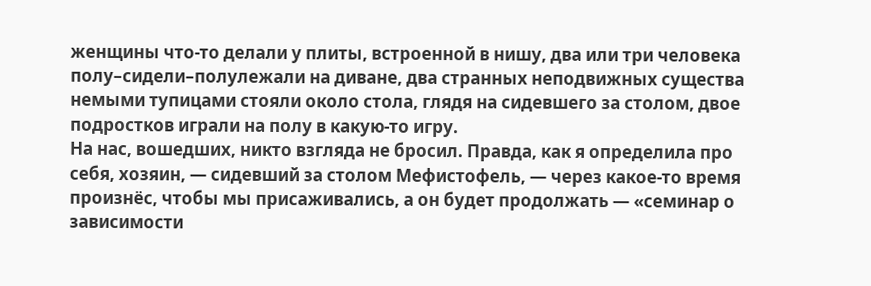женщины что‑то делали у плиты, встроенной в нишу, два или три человека полу–сидели–полулежали на диване, два странных неподвижных существа немыми тупицами стояли около стола, глядя на сидевшего за столом, двое подростков играли на полу в какую‑то игру.
На нас, вошедших, никто взгляда не бросил. Правда, как я определила про себя, хозяин, — сидевший за столом Мефистофель, — через какое-то время произнёс, чтобы мы присаживались, а он будет продолжать — «семинар о зависимости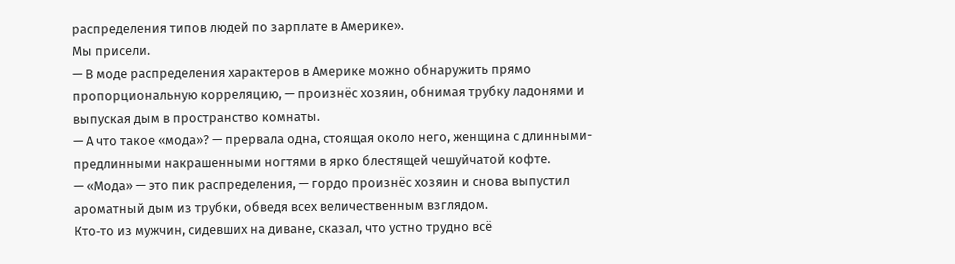распределения типов людей по зарплате в Америке».
Мы присели.
— В моде распределения характеров в Америке можно обнаружить прямо пропорциональную корреляцию, — произнёс хозяин, обнимая трубку ладонями и выпуская дым в пространство комнаты.
— А что такое «мода»? — прервала одна, стоящая около него, женщина с длинными-предлинными накрашенными ногтями в ярко блестящей чешуйчатой кофте.
— «Мода» — это пик распределения, — гордо произнёс хозяин и снова выпустил ароматный дым из трубки, обведя всех величественным взглядом.
Кто‑то из мужчин, сидевших на диване, сказал, что устно трудно всё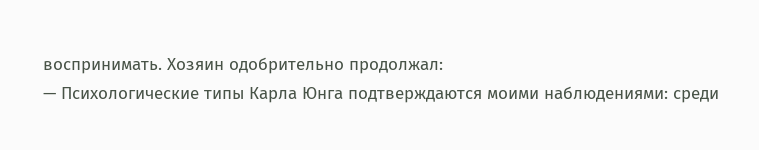воспринимать. Хозяин одобрительно продолжал:
— Психологические типы Карла Юнга подтверждаются моими наблюдениями: среди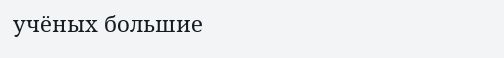учёных большие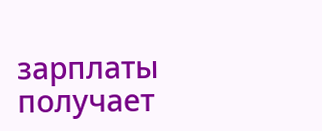зарплаты получает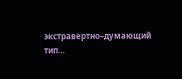экстравертно–думающий тип…